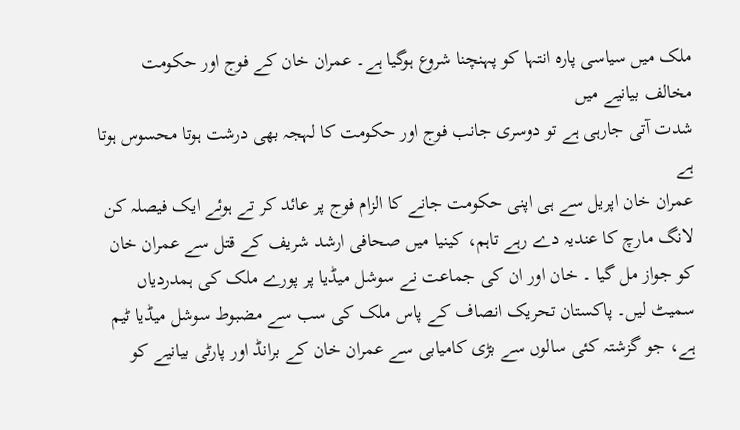ملک میں سیاسی پارہ انتہا کو پہنچنا شروع ہوگیا ہے۔ عمران خان کے فوج اور حکومت مخالف بیانیے میں
شدت آتی جارہی ہے تو دوسری جانب فوج اور حکومت کا لہجہ بھی درشت ہوتا محسوس ہوتا ہے
عمران خان اپریل سے ہی اپنی حکومت جانے کا الزام فوج پر عائد کر تے ہوئے ایک فیصلہ کن لانگ مارچ کا عندیہ دے رہے تاہم، کینیا میں صحافی ارشد شریف کے قتل سے عمران خان کو جواز مل گیا ۔ خان اور ان کی جماعت نے سوشل میڈیا پر پورے ملک کی ہمدردیاں سمیٹ لیں۔ پاکستان تحریک انصاف کے پاس ملک کی سب سے مضبوط سوشل میڈیا ٹیم ہے، جو گزشتہ کئی سالوں سے بڑی کامیابی سے عمران خان کے برانڈ اور پارٹی بیانیے کو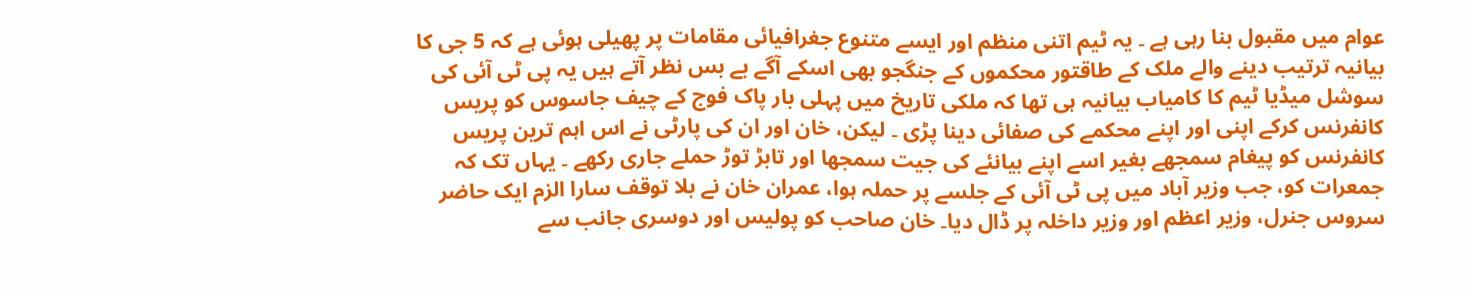عوام میں مقبول بنا رہی ہے ۔ یہ ٹیم اتنی منظم اور ایسے متنوع جغرافیائی مقامات پر پھیلی ہوئی ہے کہ 5 جی کا بیانیہ ترتیب دینے والے ملک کے طاقتور محکموں کے جنگجو بھی اسکے آگے بے بس نظر آتے ہیں یہ پی ٹی آئی کی سوشل میڈیا ٹیم کا کامیاب بیانیہ ہی تھا کہ ملکی تاریخ میں پہلی بار پاک فوج کے چیف جاسوس کو پریس کانفرنس کرکے اپنی اور اپنے محکمے کی صفائی دینا پڑی ۔ لیکن، خان اور ان کی پارٹی نے اس اہم ترین پریس کانفرنس کو پیغام سمجھے بغیر اسے اپنے بیانئے کی جیت سمجھا اور تابڑ توڑ حملے جاری رکھے ۔ یہاں تک کہ جمعرات کو، جب وزیر آباد میں پی ٹی آئی کے جلسے پر حملہ ہوا، عمران خان نے بلا توقف سارا الزم ایک حاضر سروس جنرل، وزیر اعظم اور وزیر داخلہ پر ڈال دیا۔ خان صاحب کو پولیس اور دوسری جانب سے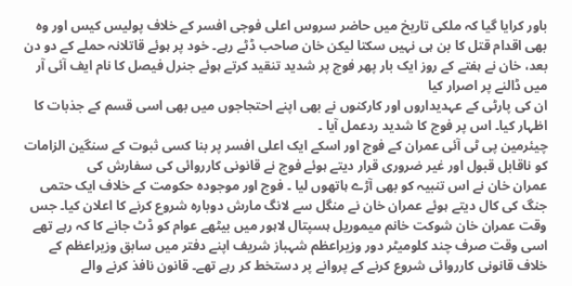باور کرایا گیا کہ ملکی تاریخ میں حاضر سروس اعلی فوجی افسر کے خلاف پولیس کیس اور وہ بھی اقدام قتل کا بن ہی نہیں سکتا لیکن خان صاحب ڈٹے رہے۔ خود پر ہوئے قاتلانہ حملے کے دو دن بعد، خان نے ہفتے کے روز ایک بار پھر فوج پر شدید تنقید کرتے ہوئے جنرل فیصل کا نام ایف آئی آر میں ڈالنے پر اصرار کیا
ان کی پارٹی کے عہدیداروں اور کارکنوں نے بھی اپنے احتجاجوں میں بھی اسی قسم کے جذبات کا اظہار کیا۔ اس پر فوج کا شدید ردعمل آیا ۔
چیئرمین پی ٹی آئی عمران کے فوج اور اسکے ایک اعلی افسر پر بنا کسی ثبوت کے سنگین الزامات کو ناقابل قبول اور غیر ضروری قرار دیتے ہوئے فوج نے قانونی کارروائی کی سفارش کی
عمران خان نے اس تنبیہ کو بھی آڑے ہاتھوں لیا ۔ فوج اور موجودہ حکومت کے خلاف ایک حتمی جنگ کی کال دیتے ہوئے عمران خان نے منگل سے لانگ مارش دوبارہ شروع کرنے کا اعلان کیا۔ جس وقت عمران خان شوکت خانم میموریل ہسپتال لاہور میں بیٹھے عوام کو ڈٹ جانے کا کہ رہے تھے اسی وقت صرف چند کلومیٹر دور وزیراعظم شہباز شریف اپنے دفتر میں سابق وزیراعظم کے خلاف قانونی کارروائی شروع کرنے کے پروانے پر دستخط کر رہے تھے۔ قانون نافذ کرنے والے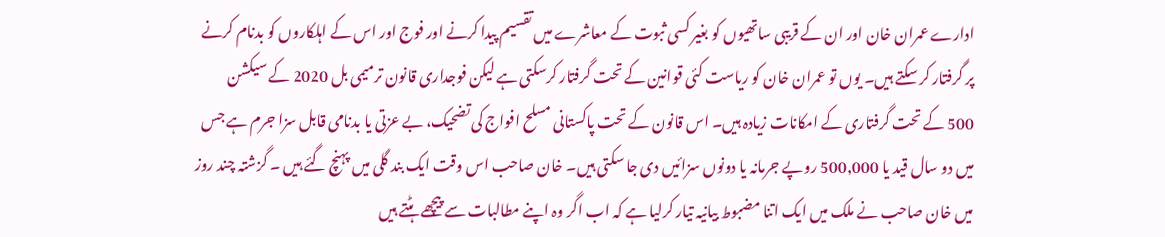ادارے عمران خان اور ان کے قریبی ساتھیوں کو بغیر کسی ثبوت کے معاشرے میں تقسیم پیدا کرنے اور فوج اور اس کے اہلکاروں کو بدنام کرنے پر گرفتار کر سکتے ہیں۔ یوں تو عمران خان کو ریاست کئی قوانین کے تحت گرفتار کرسکتی ہے لیکن فوجداری قانون ترمیمی بل 2020 کے سیکشن 500 کے تحت گرفتاری کے امکانات زیادہ ہیں۔ اس قانون کے تحت پاکستانی مسلح افواج کی تضحیک، بے عزتی یا بدنامی قابل سزا جرم ہے جس میں دو سال قید یا 500,000 روپے جرمانہ یا دونوں سزائیں دی جا سکتی ہیں۔ خان صاحب اس وقت ایک بند گلی میں پہنچ گئے ہیں ۔ گزشتہ چند روز میں خان صاحب نے ملک میں ایک اتنا مضبوط بیانیہ تیار کرلیا ہے کہ اب اگر وہ اپنے مطالبات سے پیچھے ہٹتے ہیں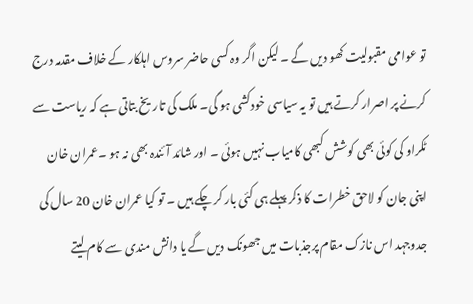تو عوامی مقبولیت کھو دیں گے ۔ لیکن اگر وہ کسی حاضر سروس اہلکار کے خلاف مقدمہ درج کرنے پر اصرار کرتے ہیں تو یہ سیاسی خودکشی ہو گی۔ ملک کی تاریخ بتاتی ہے کہ ریاست سے ٹکراو کی کوئی بھی کوشش کبھی کامیاب نہیں ہوئی ۔ اور شائد آئندہ بھی نہ ہو ۔عمران خان اپنی جان کو لاحق خطرات کا ذکر پہلے ہی کئی بار کر چکے ہیں ۔ تو کیا عمران خان 20 سال کی جدوجہد اس نازک مقام پرجذبات میں جھونک دیں گے یا دانش مندی سے کام لیتے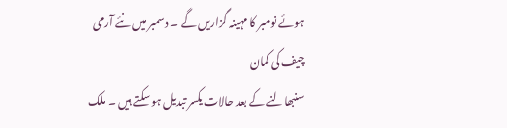ہوئے نومبر کا مہینہ گزاریں گے ۔ دسمبر میں نئے آرمی چیف کی کمان
سنبھالنے کے بعد حالات یکسر تبدیل ہو سکتے ہیں ۔ ملک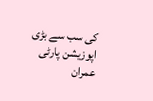کی سب سے بڑی اپوزیشن پارٹی عمران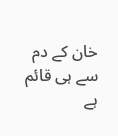خان کے دم سے ہی قائم ہے